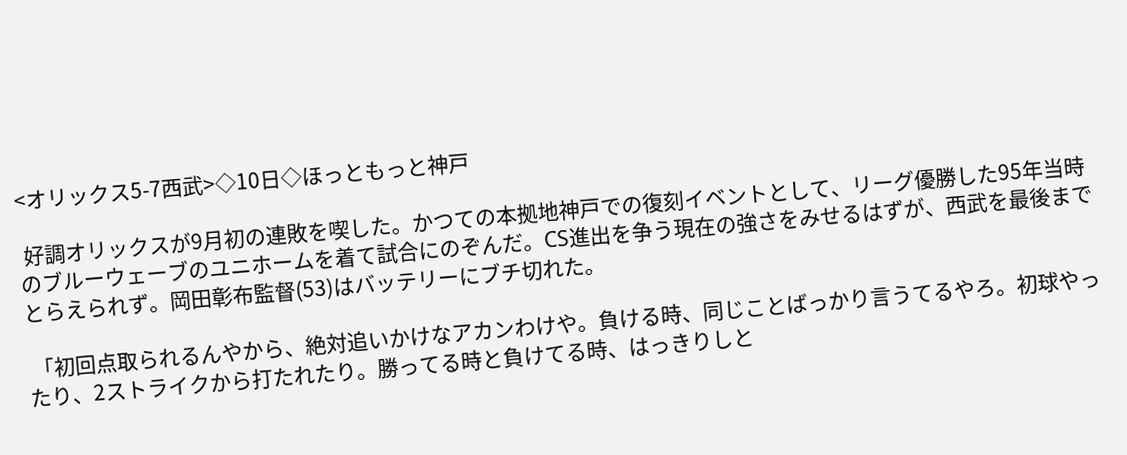<オリックス5-7西武>◇10日◇ほっともっと神戸

 好調オリックスが9月初の連敗を喫した。かつての本拠地神戸での復刻イベントとして、リーグ優勝した95年当時のブルーウェーブのユニホームを着て試合にのぞんだ。CS進出を争う現在の強さをみせるはずが、西武を最後までとらえられず。岡田彰布監督(53)はバッテリーにブチ切れた。

 「初回点取られるんやから、絶対追いかけなアカンわけや。負ける時、同じことばっかり言うてるやろ。初球やったり、2ストライクから打たれたり。勝ってる時と負けてる時、はっきりしと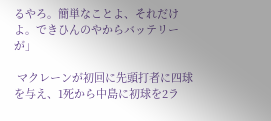るやろ。簡単なことよ、それだけよ。できひんのやからバッテリーが」

 マクレーンが初回に先頭打者に四球を与え、1死から中島に初球を2ラ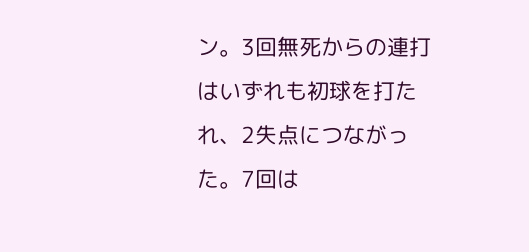ン。3回無死からの連打はいずれも初球を打たれ、2失点につながった。7回は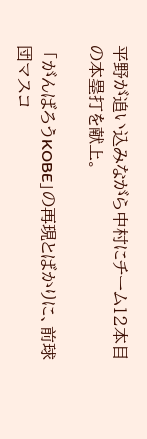平野が追い込みながら中村にチーム12本目の本塁打を献上。

 「がんばろうKOBE」の再現とばかりに、前球団マスコ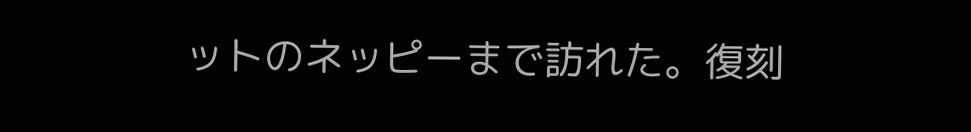ットのネッピーまで訪れた。復刻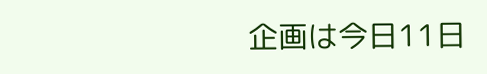企画は今日11日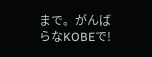まで。がんばらなKOBEで!